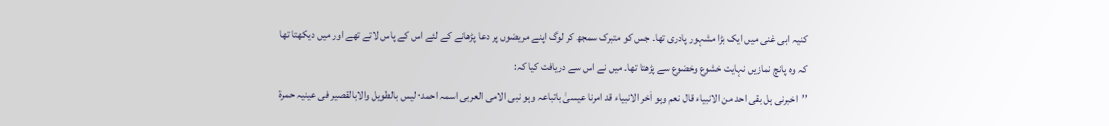کنیہ ابی غنی میں ایک بڑا مشہور پادری تھا۔ جس کو متبرک سمجھ کر لوگ اپنے مریضوں پر دعا پڑھانے کے لئے اس کے پاس لاتے تھے اور میں دیکھتا تھا کہ وہ پانچ نمازیں نہایت خشوع وخضوع سے پڑھتا تھا۔ میں نے اس سے دریافت کیا کہ:
’’اخبرنی ہل بقی احد من الانبیاء قال نعم وہو اٰخر الانبیاء قد امرنا عیسیٰ باتباعہ وہو نبی الامی العربی اسمہ احمد۰ لیس بالطویل والابالقصیر فی عینیہ حمرۃ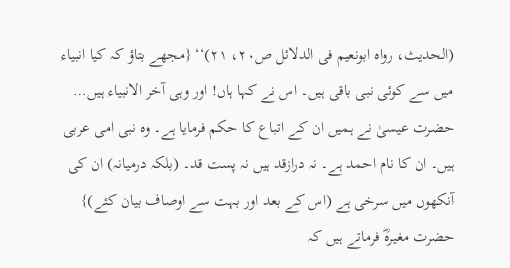(الحدیث، رواہ ابونعیم فی الدلائل ص۲۰، ۲۱)‘‘ {مجھے بتاؤ کہ کیا انبیاء میں سے کوئی نبی باقی ہیں۔ اس نے کہا ہاں! اور وہی آخر الانبیاء ہیں… حضرت عیسیٰ نے ہمیں ان کے اتباع کا حکم فرمایا ہے۔ وہ نبی امی عربی ہیں۔ ان کا نام احمد ہے۔ نہ درازقد ہیں نہ پست قد۔ (بلکہ درمیانہ) ان کی آنکھوں میں سرخی ہے (اس کے بعد اور بہت سے اوصاف بیان کئے)}
حضرت مغیرہؓ فرماتے ہیں کہ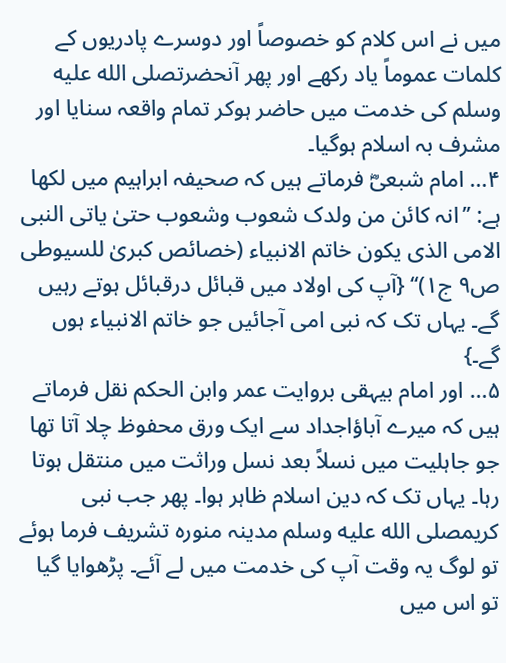میں نے اس کلام کو خصوصاً اور دوسرے پادریوں کے کلمات عموماً یاد رکھے اور پھر آنحضرتصلى الله عليه وسلم کی خدمت میں حاضر ہوکر تمام واقعہ سنایا اور مشرف بہ اسلام ہوگیا۔
۴… امام شبعیؓ فرماتے ہیں کہ صحیفہ ابراہیم میں لکھا ہے: ’’انہ کائن من ولدک شعوب وشعوب حتیٰ یاتی النبی الامی الذی یکون خاتم الانبیاء (خصائص کبریٰ للسیوطی ص۹ ج۱)‘‘ {آپ کی اولاد میں قبائل درقبائل ہوتے رہیں گے۔ یہاں تک کہ نبی امی آجائیں جو خاتم الانبیاء ہوں گے۔}
۵… اور امام بیہقی بروایت عمر وابن الحکم نقل فرماتے ہیں کہ میرے آباؤاجداد سے ایک ورق محفوظ چلا آتا تھا جو جاہلیت میں نسلاً بعد نسل وراثت میں منتقل ہوتا رہا۔ یہاں تک کہ دین اسلام ظاہر ہوا۔ پھر جب نبی کریمصلى الله عليه وسلم مدینہ منورہ تشریف فرما ہوئے تو لوگ یہ وقت آپ کی خدمت میں لے آئے۔ پڑھوایا گیا تو اس میں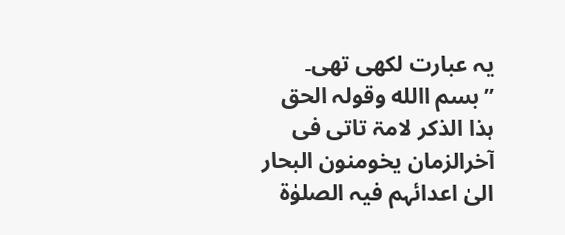یہ عبارت لکھی تھی۔
’’بسم االله وقولہ الحق ہذا الذکر لامۃ تاتی فی آخرالزمان یخومنون البحار الیٰ اعدائہم فیہ الصلوٰۃ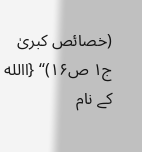(خصائص کبریٰ ج۱ ص۱۶)‘‘ {االله کے نام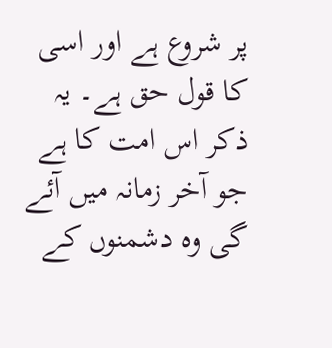پر شروع ہے اور اسی کا قول حق ہے۔ یہ ذکر اس امت کا ہے جو آخر زمانہ میں آئے گی وہ دشمنوں کے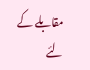مقابلے کے لئے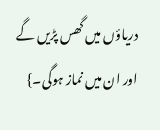دریاؤں میں گھس پڑیں گے اور ان میں نماز ہوگی۔}